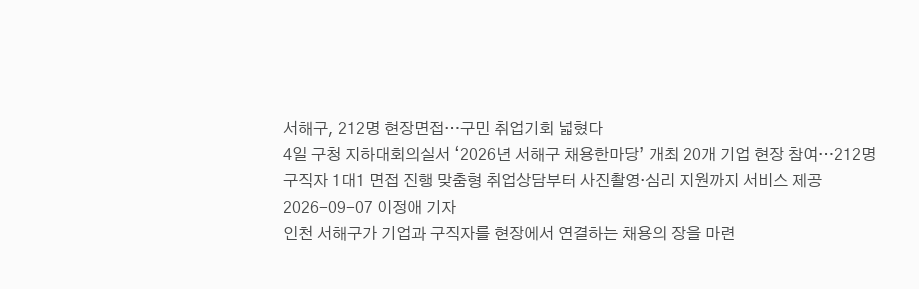서해구, 212명 현장면접…구민 취업기회 넓혔다
4일 구청 지하대회의실서 ‘2026년 서해구 채용한마당’ 개최 20개 기업 현장 참여…212명 구직자 1대1 면접 진행 맞춤형 취업상담부터 사진촬영·심리 지원까지 서비스 제공
2026-09-07 이정애 기자
인천 서해구가 기업과 구직자를 현장에서 연결하는 채용의 장을 마련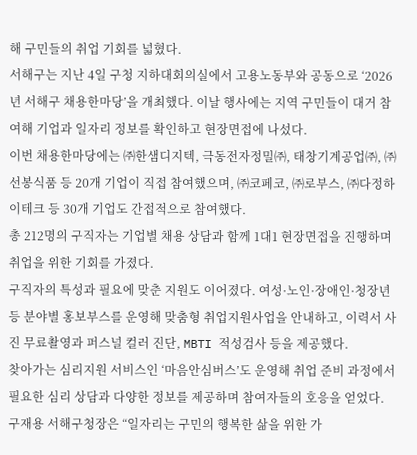해 구민들의 취업 기회를 넓혔다.
서해구는 지난 4일 구청 지하대회의실에서 고용노동부와 공동으로 ‘2026년 서해구 채용한마당’을 개최했다. 이날 행사에는 지역 구민들이 대거 참여해 기업과 일자리 정보를 확인하고 현장면접에 나섰다.
이번 채용한마당에는 ㈜한샘디지텍, 극동전자정밀㈜, 태창기계공업㈜, ㈜선봉식품 등 20개 기업이 직접 참여했으며, ㈜코페코, ㈜로부스, ㈜다정하이테크 등 30개 기업도 간접적으로 참여했다.
총 212명의 구직자는 기업별 채용 상담과 함께 1대1 현장면접을 진행하며 취업을 위한 기회를 가졌다.
구직자의 특성과 필요에 맞춘 지원도 이어졌다. 여성·노인·장애인·청장년 등 분야별 홍보부스를 운영해 맞춤형 취업지원사업을 안내하고, 이력서 사진 무료촬영과 퍼스널 컬러 진단, MBTI 적성검사 등을 제공했다.
찾아가는 심리지원 서비스인 ‘마음안심버스’도 운영해 취업 준비 과정에서 필요한 심리 상담과 다양한 정보를 제공하며 참여자들의 호응을 얻었다.
구재용 서해구청장은 “일자리는 구민의 행복한 삶을 위한 가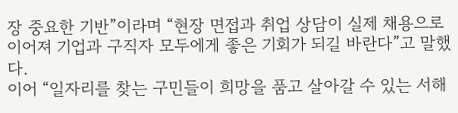장 중요한 기반”이라며 “현장 면접과 취업 상담이 실제 채용으로 이어져 기업과 구직자 모두에게 좋은 기회가 되길 바란다”고 말했다.
이어 “일자리를 찾는 구민들이 희망을 품고 살아갈 수 있는 서해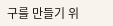구를 만들기 위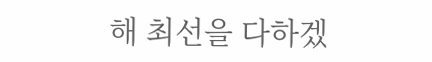해 최선을 다하겠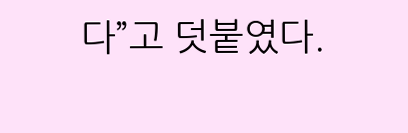다”고 덧붙였다.